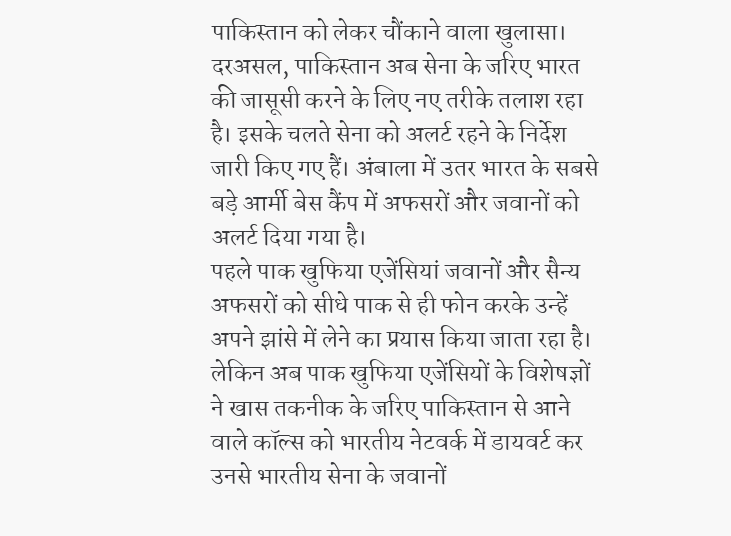पाकिस्तान को लेकर चौंकाने वाला खुलासा। दरअसल, पाकिस्तान अब सेना के जरिए भारत की जासूसी करने के लिए नए तरीके तलाश रहा है। इसके चलते सेना को अलर्ट रहने के निर्देश जारी किए गए हैं। अंबाला में उतर भारत के सबसे बड़े आर्मी बेस कैंप में अफसरों और जवानों को अलर्ट दिया गया है।
पहले पाक खुफिया एजेंसियां जवानों और सैन्य अफसरों को सीधे पाक से ही फोन करके उन्हें अपने झांसे में लेने का प्रयास किया जाता रहा है। लेकिन अब पाक खुफिया एजेंसियों के विशेषज्ञों ने खास तकनीक के जरिए पाकिस्तान से आने वाले कॉल्स को भारतीय नेटवर्क में डायवर्ट कर उनसे भारतीय सेना के जवानों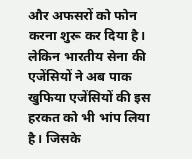और अफसरों को फोन करना शुरू कर दिया है।
लेकिन भारतीय सेना की एजेंसियों ने अब पाक खुफिया एजेंसियों की इस हरकत को भी भांप लिया है। जिसके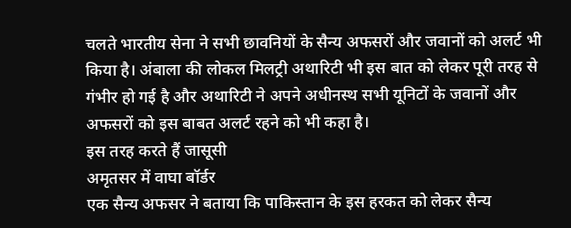चलते भारतीय सेना ने सभी छावनियों के सैन्य अफसरों और जवानों को अलर्ट भी किया है। अंबाला की लोकल मिलट्री अथारिटी भी इस बात को लेकर पूरी तरह से गंभीर हो गई है और अथारिटी ने अपने अधीनस्थ सभी यूनिटों के जवानों और अफसरों को इस बाबत अलर्ट रहने को भी कहा है।
इस तरह करते हैं जासूसी
अमृतसर में वाघा बॉर्डर
एक सैन्य अफसर ने बताया कि पाकिस्तान के इस हरकत को लेकर सैन्य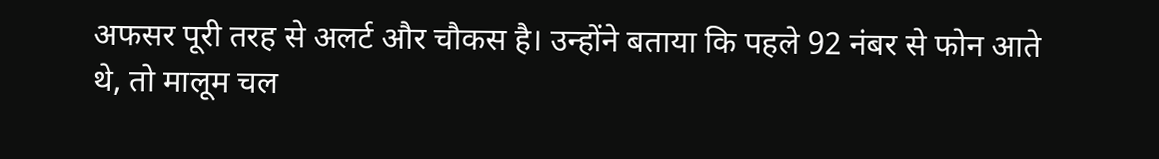अफसर पूरी तरह से अलर्ट और चौकस है। उन्होंने बताया कि पहले 92 नंबर से फोन आते थे, तो मालूम चल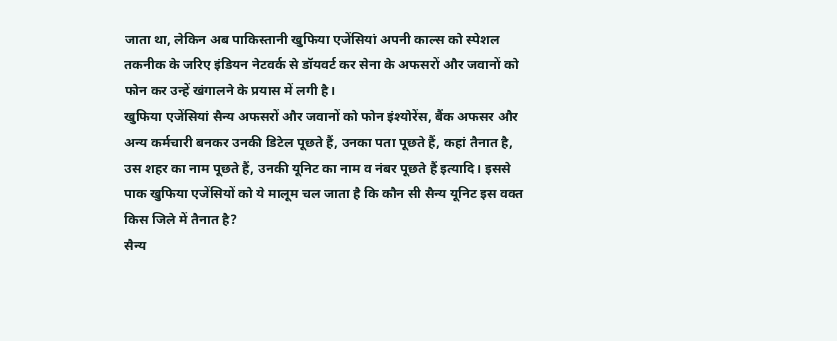जाता था, लेकिन अब पाकिस्तानी खुफिया एजेंसियां अपनी काल्स को स्पेशल तकनीक के जरिए इंडियन नेटवर्क से डॉयवर्ट कर सेना के अफसरों और जवानों को फोन कर उन्हें खंगालने के प्रयास में लगी है।
खुफिया एजेंसियां सैन्य अफसरों और जवानों को फोन इंश्योरेंस, बैंक अफसर और अन्य कर्मचारी बनकर उनकी डिटेल पूछते हैं, उनका पता पूछते हैं, कहां तैनात है, उस शहर का नाम पूछते हैं, उनकी यूनिट का नाम व नंबर पूछते हैं इत्यादि। इससे पाक खुफिया एजेंसियों को ये मालूम चल जाता है कि कौन सी सैन्य यूनिट इस वक्त किस जिले में तैनात है?
सैन्य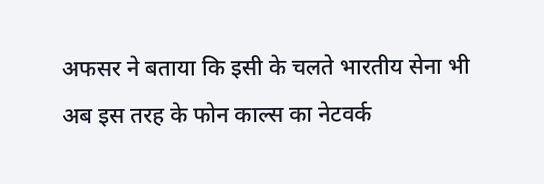अफसर ने बताया कि इसी के चलते भारतीय सेना भी अब इस तरह के फोन काल्स का नेटवर्क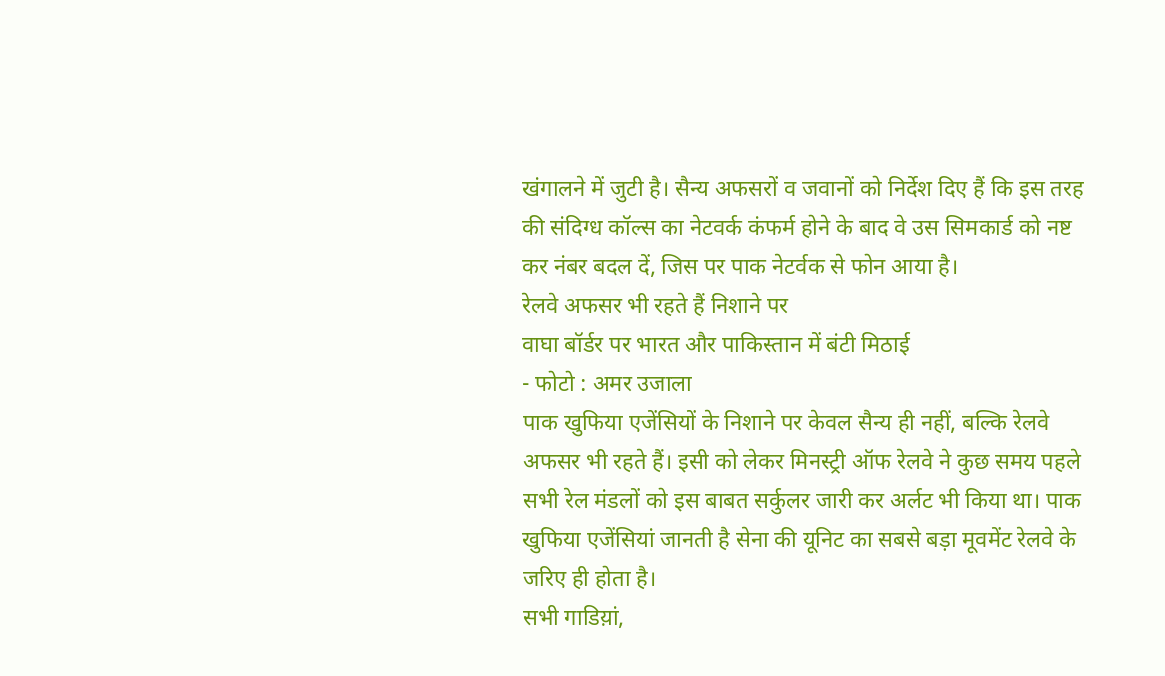खंगालने में जुटी है। सैन्य अफसरों व जवानों को निर्देश दिए हैं कि इस तरह की संदिग्ध कॉल्स का नेटवर्क कंफर्म होने के बाद वे उस सिमकार्ड को नष्ट कर नंबर बदल दें, जिस पर पाक नेटर्वक से फोन आया है।
रेलवे अफसर भी रहते हैं निशाने पर
वाघा बॉर्डर पर भारत और पाकिस्तान में बंटी मिठाई
- फोटो : अमर उजाला
पाक खुफिया एजेंसियों के निशाने पर केवल सैन्य ही नहीं, बल्कि रेलवे अफसर भी रहते हैं। इसी को लेकर मिनस्ट्री ऑफ रेलवे ने कुछ समय पहले सभी रेल मंडलों को इस बाबत सर्कुलर जारी कर अर्लट भी किया था। पाक खुफिया एजेंसियां जानती है सेना की यूनिट का सबसे बड़ा मूवमेंट रेलवे के जरिए ही होता है।
सभी गाडिय़ां,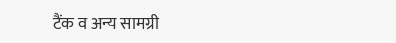टैंक व अन्य सामग्री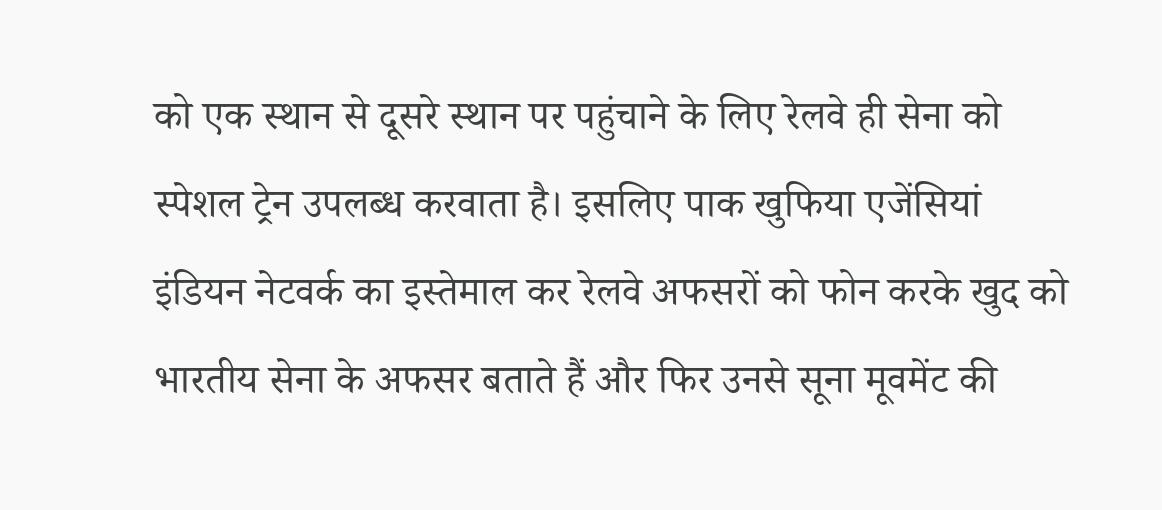को एक स्थान से दूसरे स्थान पर पहुंचाने के लिए रेलवे ही सेना को स्पेशल ट्रेन उपलब्ध करवाता है। इसलिए पाक खुफिया एजेंसियां इंडियन नेटवर्क का इस्तेमाल कर रेलवे अफसरों को फोन करके खुद को भारतीय सेना के अफसर बताते हैं और फिर उनसे सूना मूवमेंट की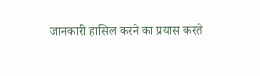जानकारी हासिल करने का प्रयास करते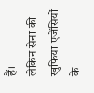हैं।
लेकिन सेना की खुफिया एजेंसियों के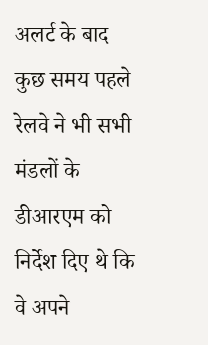अलर्ट के बाद कुछ समय पहले रेलवे ने भी सभी मंडलों के डीआरएम को निर्देश दिए थे कि वे अपने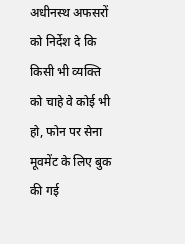अधीनस्थ अफसरों को निर्देश दे कि किसी भी व्यक्ति को चाहे वे कोई भी हो, फोन पर सेना मूवमेंट के लिए बुक की गई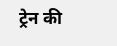ट्रेन की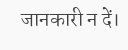जानकारी न दें।